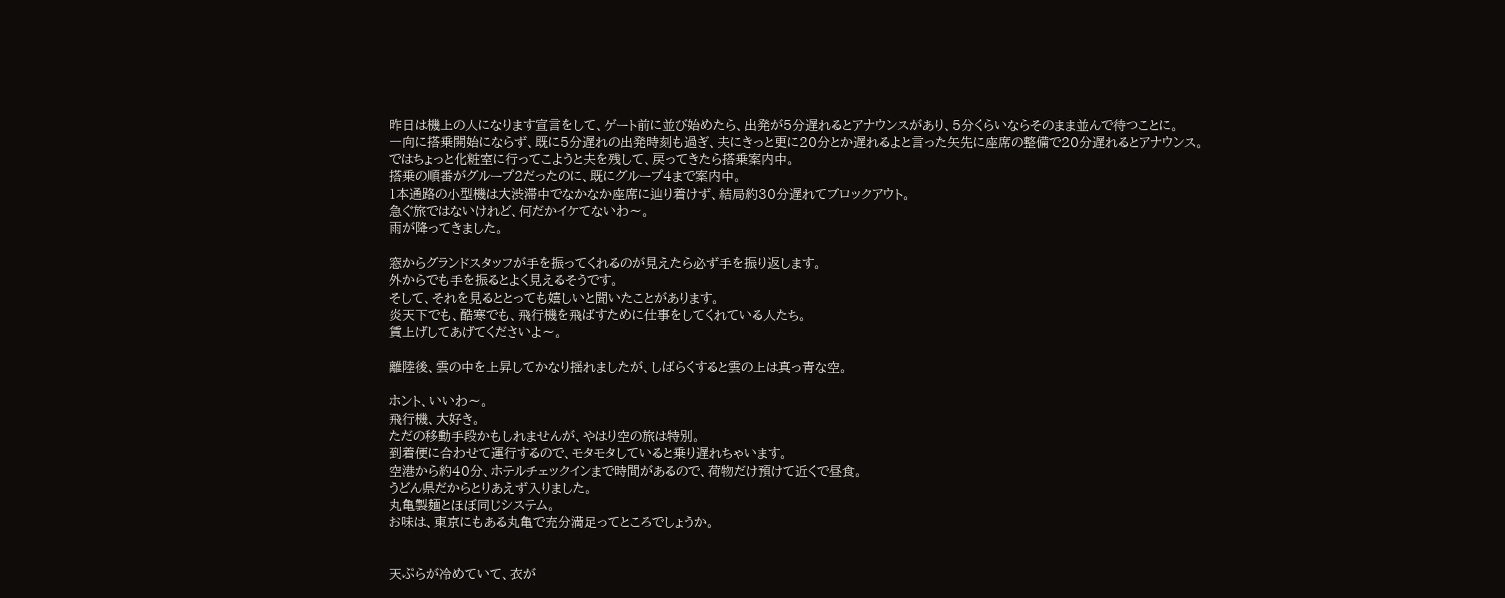昨日は機上の人になります宣言をして、ゲート前に並び始めたら、出発が5分遅れるとアナウンスがあり、5分くらいならそのまま並んで待つことに。
一向に搭乗開始にならず、既に5分遅れの出発時刻も過ぎ、夫にきっと更に20分とか遅れるよと言った矢先に座席の整備で20分遅れるとアナウンス。
ではちょっと化粧室に行ってこようと夫を残して、戻ってきたら搭乗案内中。
搭乗の順番がグループ2だったのに、既にグループ4まで案内中。
1本通路の小型機は大渋滞中でなかなか座席に辿り着けず、結局約30分遅れてブロックアウト。
急ぐ旅ではないけれど、何だかイケてないわ〜。
雨が降ってきました。

窓からグランドスタッフが手を振ってくれるのが見えたら必ず手を振り返します。
外からでも手を振るとよく見えるそうです。
そして、それを見るととっても嬉しいと聞いたことがあります。
炎天下でも、酷寒でも、飛行機を飛ばすために仕事をしてくれている人たち。
賃上げしてあげてくださいよ〜。

離陸後、雲の中を上昇してかなり揺れましたが、しばらくすると雲の上は真っ青な空。

ホント、いいわ〜。
飛行機、大好き。
ただの移動手段かもしれませんが、やはり空の旅は特別。
到着便に合わせて運行するので、モタモタしていると乗り遅れちゃいます。
空港から約40分、ホテルチェックインまで時間があるので、荷物だけ預けて近くで昼食。
うどん県だからとりあえず入りました。
丸亀製麺とほぼ同じシステム。
お味は、東京にもある丸亀で充分満足ってところでしょうか。


天ぷらが冷めていて、衣が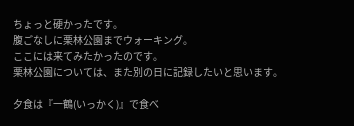ちょっと硬かったです。
腹ごなしに栗林公園までウォーキング。
ここには来てみたかったのです。
栗林公園については、また別の日に記録したいと思います。

夕食は『一鶴(いっかく)』で食べ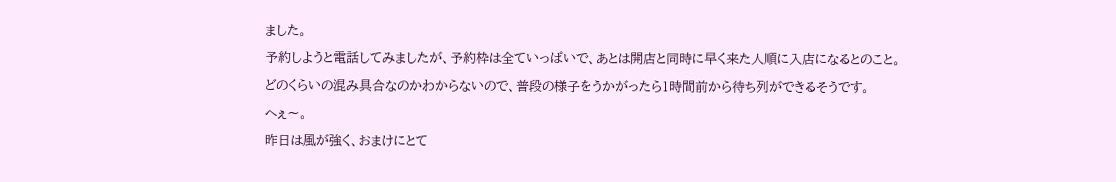ました。
予約しようと電話してみましたが、予約枠は全ていっぱいで、あとは開店と同時に早く来た人順に入店になるとのこと。
どのくらいの混み具合なのかわからないので、普段の様子をうかがったら1時間前から待ち列ができるそうです。
へぇ〜。
昨日は風が強く、おまけにとて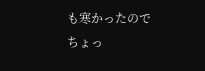も寒かったのでちょっ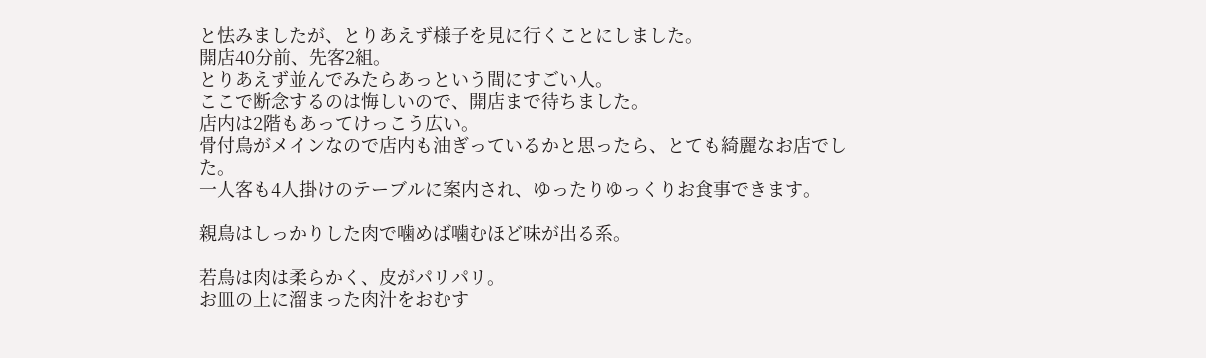と怯みましたが、とりあえず様子を見に行くことにしました。
開店40分前、先客2組。
とりあえず並んでみたらあっという間にすごい人。
ここで断念するのは悔しいので、開店まで待ちました。
店内は2階もあってけっこう広い。
骨付鳥がメインなので店内も油ぎっているかと思ったら、とても綺麗なお店でした。
一人客も4人掛けのテーブルに案内され、ゆったりゆっくりお食事できます。

親鳥はしっかりした肉で噛めば噛むほど味が出る系。

若鳥は肉は柔らかく、皮がパリパリ。
お皿の上に溜まった肉汁をおむす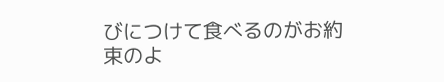びにつけて食べるのがお約束のよ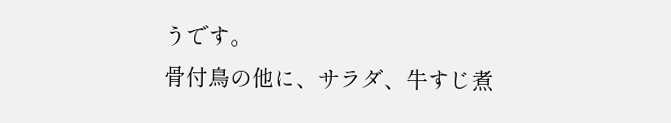うです。
骨付鳥の他に、サラダ、牛すじ煮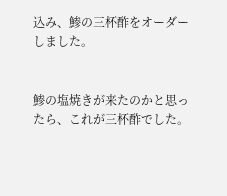込み、鯵の三杯酢をオーダーしました。


鯵の塩焼きが来たのかと思ったら、これが三杯酢でした。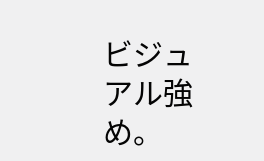ビジュアル強め。